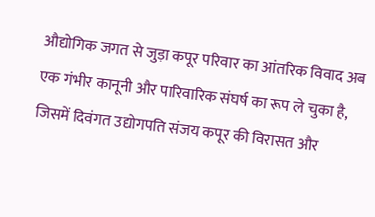औद्योगिक जगत से जुड़ा कपूर परिवार का आंतरिक विवाद अब एक गंभीर कानूनी और पारिवारिक संघर्ष का रूप ले चुका है, जिसमें दिवंगत उद्योगपति संजय कपूर की विरासत और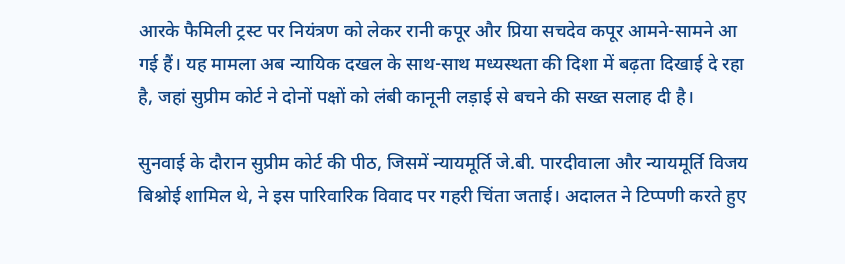आरके फैमिली ट्रस्ट पर नियंत्रण को लेकर रानी कपूर और प्रिया सचदेव कपूर आमने-सामने आ गई हैं। यह मामला अब न्यायिक दखल के साथ-साथ मध्यस्थता की दिशा में बढ़ता दिखाई दे रहा है, जहां सुप्रीम कोर्ट ने दोनों पक्षों को लंबी कानूनी लड़ाई से बचने की सख्त सलाह दी है।

सुनवाई के दौरान सुप्रीम कोर्ट की पीठ, जिसमें न्यायमूर्ति जे.बी. पारदीवाला और न्यायमूर्ति विजय बिश्नोई शामिल थे, ने इस पारिवारिक विवाद पर गहरी चिंता जताई। अदालत ने टिप्पणी करते हुए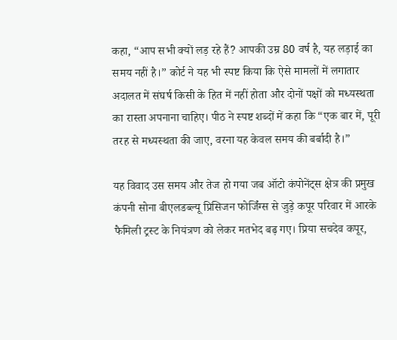कहा, “आप सभी क्यों लड़ रहे हैं? आपकी उम्र 80 वर्ष है, यह लड़ाई का समय नहीं है।” कोर्ट ने यह भी स्पष्ट किया कि ऐसे मामलों में लगातार अदालत में संघर्ष किसी के हित में नहीं होता और दोनों पक्षों को मध्यस्थता का रास्ता अपनाना चाहिए। पीठ ने स्पष्ट शब्दों में कहा कि “एक बार में, पूरी तरह से मध्यस्थता की जाए, वरना यह केवल समय की बर्बादी है।”

यह विवाद उस समय और तेज हो गया जब ऑटो कंपोनेंट्स क्षेत्र की प्रमुख कंपनी सोना बीएलडब्ल्यू प्रिसिजन फोर्जिंग्स से जुड़े कपूर परिवार में आरके फैमिली ट्रस्ट के नियंत्रण को लेकर मतभेद बढ़ गए। प्रिया सचदेव कपूर,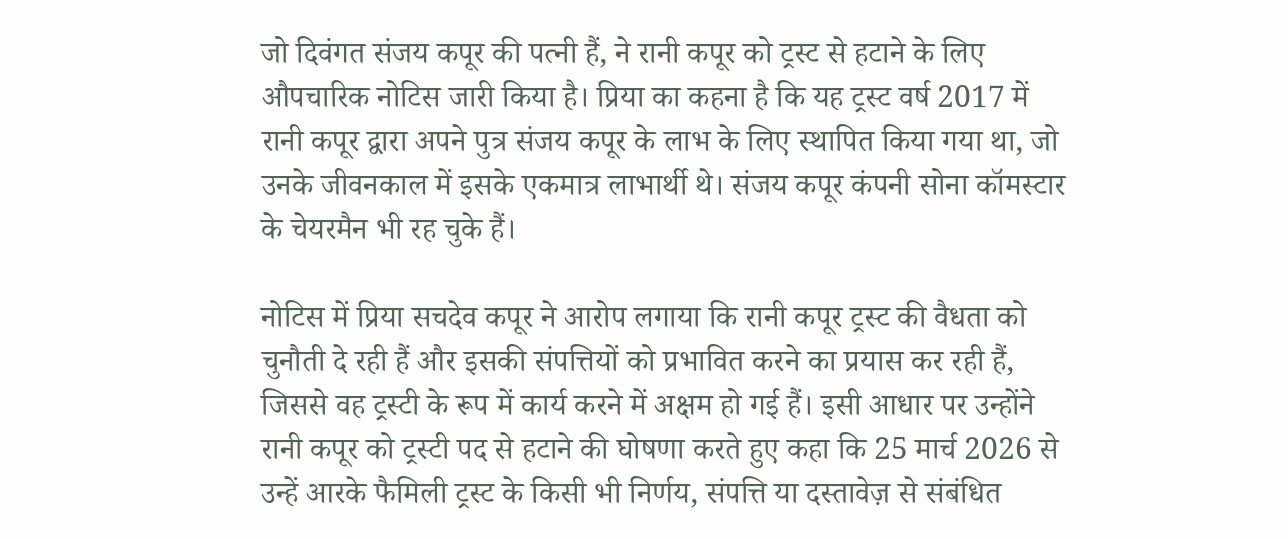जो दिवंगत संजय कपूर की पत्नी हैं, ने रानी कपूर को ट्रस्ट से हटाने के लिए औपचारिक नोटिस जारी किया है। प्रिया का कहना है कि यह ट्रस्ट वर्ष 2017 में रानी कपूर द्वारा अपने पुत्र संजय कपूर के लाभ के लिए स्थापित किया गया था, जो उनके जीवनकाल में इसके एकमात्र लाभार्थी थे। संजय कपूर कंपनी सोना कॉमस्टार के चेयरमैन भी रह चुके हैं।

नोटिस में प्रिया सचदेव कपूर ने आरोप लगाया कि रानी कपूर ट्रस्ट की वैधता को चुनौती दे रही हैं और इसकी संपत्तियों को प्रभावित करने का प्रयास कर रही हैं, जिससे वह ट्रस्टी के रूप में कार्य करने में अक्षम हो गई हैं। इसी आधार पर उन्होंने रानी कपूर को ट्रस्टी पद से हटाने की घोषणा करते हुए कहा कि 25 मार्च 2026 से उन्हें आरके फैमिली ट्रस्ट के किसी भी निर्णय, संपत्ति या दस्तावेज़ से संबंधित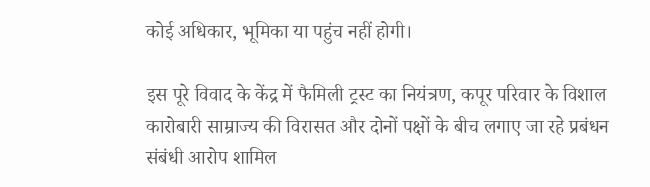कोई अधिकार, भूमिका या पहुंच नहीं होगी।

इस पूरे विवाद के केंद्र में फैमिली ट्रस्ट का नियंत्रण, कपूर परिवार के विशाल कारोबारी साम्राज्य की विरासत और दोनों पक्षों के बीच लगाए जा रहे प्रबंधन संबंधी आरोप शामिल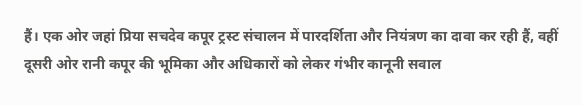हैं। एक ओर जहां प्रिया सचदेव कपूर ट्रस्ट संचालन में पारदर्शिता और नियंत्रण का दावा कर रही हैं, वहीं दूसरी ओर रानी कपूर की भूमिका और अधिकारों को लेकर गंभीर कानूनी सवाल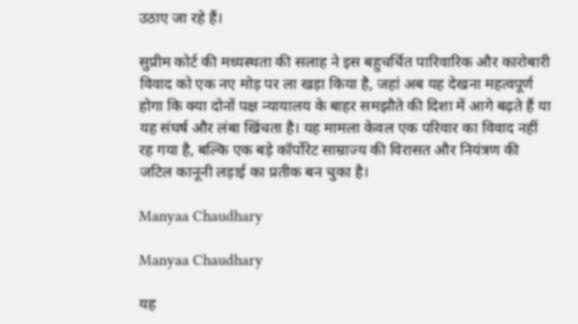उठाए जा रहे हैं।

सुप्रीम कोर्ट की मध्यस्थता की सलाह ने इस बहुचर्चित पारिवारिक और कारोबारी विवाद को एक नए मोड़ पर ला खड़ा किया है, जहां अब यह देखना महत्वपूर्ण होगा कि क्या दोनों पक्ष न्यायालय के बाहर समझौते की दिशा में आगे बढ़ते हैं या यह संघर्ष और लंबा खिंचता है। यह मामला केवल एक परिवार का विवाद नहीं रह गया है, बल्कि एक बड़े कॉर्पोरेट साम्राज्य की विरासत और नियंत्रण की जटिल कानूनी लड़ाई का प्रतीक बन चुका है।

Manyaa Chaudhary

Manyaa Chaudhary

यह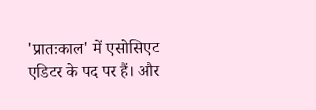'प्रातःकाल' में एसोसिएट एडिटर के पद पर हैं। और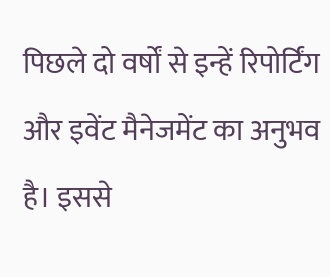पिछले दो वर्षों से इन्हें रिपोर्टिंग और इवेंट मैनेजमेंट का अनुभव है। इससे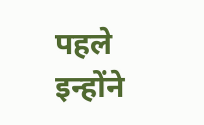पहले इन्होंने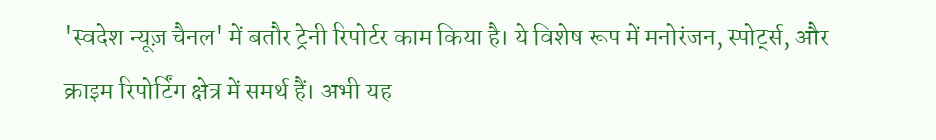'स्वदेश न्यूज़ चैनल' में बतौर ट्रेनी रिपोर्टर काम किया है। ये विशेष रूप में मनोरंजन, स्पोर्ट्स, और क्राइम रिपोर्टिंग क्षेत्र में समर्थ हैं। अभी यह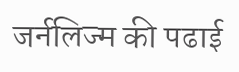जर्नलिज्म की पढाई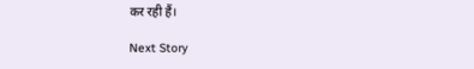कर रही हैं।

Next Story